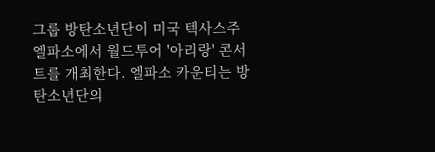그룹 방탄소년단이 미국 텍사스주 엘파소에서 월드투어 '아리랑' 콘서트를 개최한다. 엘파소 카운티는 방탄소년단의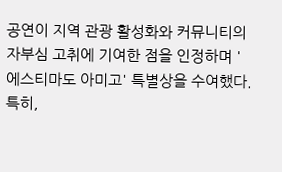공연이 지역 관광 활성화와 커뮤니티의 자부심 고취에 기여한 점을 인정하며 '에스티마도 아미고' 특별상을 수여했다. 특히,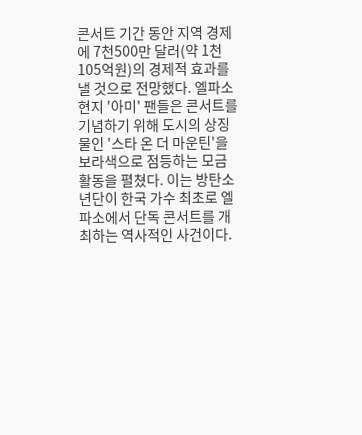콘서트 기간 동안 지역 경제에 7천500만 달러(약 1천105억원)의 경제적 효과를 낼 것으로 전망했다. 엘파소 현지 '아미' 팬들은 콘서트를 기념하기 위해 도시의 상징물인 '스타 온 더 마운틴'을 보라색으로 점등하는 모금 활동을 펼쳤다. 이는 방탄소년단이 한국 가수 최초로 엘파소에서 단독 콘서트를 개최하는 역사적인 사건이다.